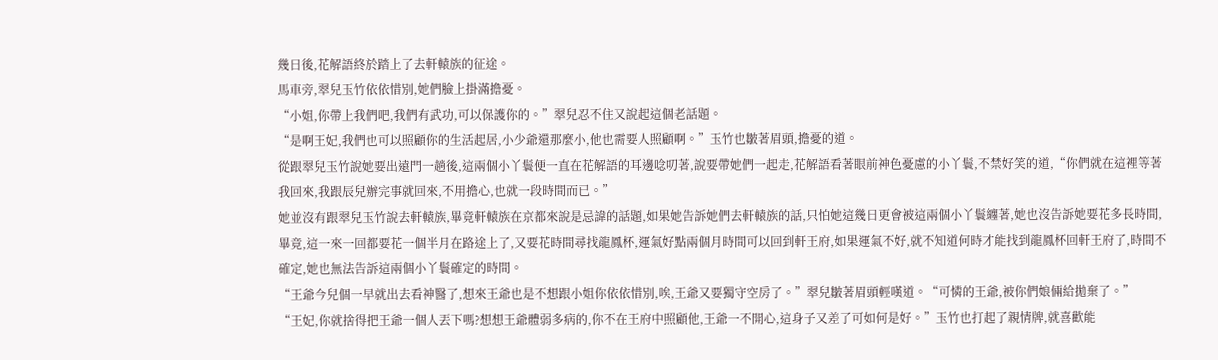幾日後,花解語終於踏上了去軒轅族的征途。
馬車旁,翠兒玉竹依依惜別,她們臉上掛滿擔憂。
“小姐,你帶上我們吧,我們有武功,可以保護你的。”翠兒忍不住又說起這個老話題。
“是啊王妃,我們也可以照顧你的生活起居,小少爺還那麼小,他也需要人照顧啊。”玉竹也皺著眉頭,擔憂的道。
從跟翠兒玉竹說她要出遠門一趟後,這兩個小丫鬟便一直在花解語的耳邊唸叨著,說要帶她們一起走,花解語看著眼前神色憂慮的小丫鬟,不禁好笑的道,“你們就在這裡等著我回來,我跟辰兒辦完事就回來,不用擔心,也就一段時間而已。”
她並沒有跟翠兒玉竹說去軒轅族,畢竟軒轅族在京都來說是忌諱的話題,如果她告訴她們去軒轅族的話,只怕她這幾日更會被這兩個小丫鬟纏著,她也沒告訴她要花多長時間,畢竟,這一來一回都要花一個半月在路途上了,又要花時間尋找龍鳳杯,運氣好點兩個月時間可以回到軒王府,如果運氣不好,就不知道何時才能找到龍鳳杯回軒王府了,時間不確定,她也無法告訴這兩個小丫鬟確定的時間。
“王爺今兒個一早就出去看神醫了,想來王爺也是不想跟小姐你依依惜別,唉,王爺又要獨守空房了。”翠兒皺著眉頭輕嘆道。“可憐的王爺,被你們娘倆給拋棄了。”
“王妃,你就捨得把王爺一個人丟下嗎?想想王爺體弱多病的,你不在王府中照顧他,王爺一不開心,這身子又差了可如何是好。”玉竹也打起了親情牌,就喜歡能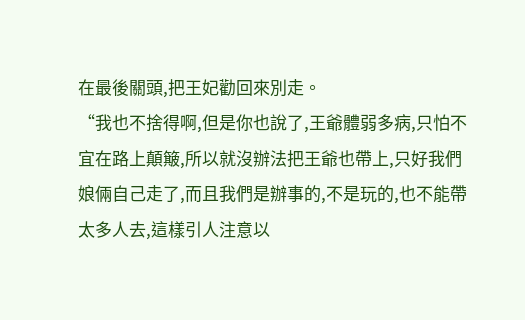在最後關頭,把王妃勸回來別走。
“我也不捨得啊,但是你也說了,王爺體弱多病,只怕不宜在路上顛簸,所以就沒辦法把王爺也帶上,只好我們娘倆自己走了,而且我們是辦事的,不是玩的,也不能帶太多人去,這樣引人注意以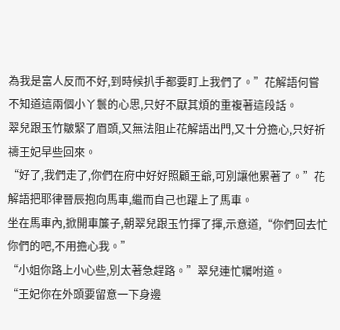為我是富人反而不好,到時候扒手都要盯上我們了。”花解語何嘗不知道這兩個小丫鬟的心思,只好不厭其煩的重複著這段話。
翠兒跟玉竹皺緊了眉頭,又無法阻止花解語出門,又十分擔心,只好祈禱王妃早些回來。
“好了,我們走了,你們在府中好好照顧王爺,可別讓他累著了。”花解語把耶律晉辰抱向馬車,繼而自己也躍上了馬車。
坐在馬車內,掀開車簾子,朝翠兒跟玉竹揮了揮,示意道,“你們回去忙你們的吧,不用擔心我。”
“小姐你路上小心些,別太著急趕路。”翠兒連忙囑咐道。
“王妃你在外頭要留意一下身邊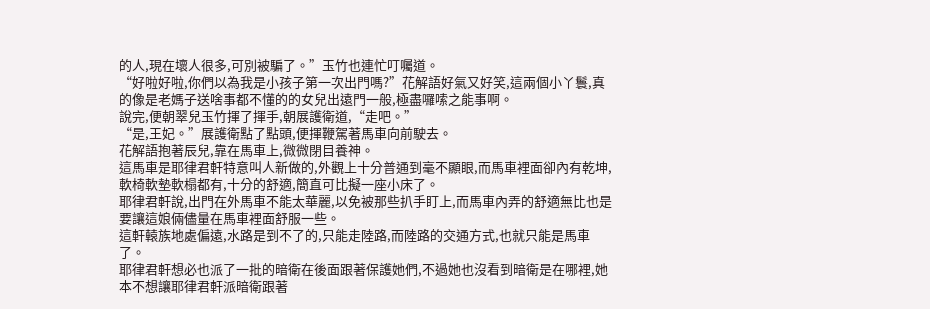的人,現在壞人很多,可別被騙了。”玉竹也連忙叮囑道。
“好啦好啦,你們以為我是小孩子第一次出門嗎?”花解語好氣又好笑,這兩個小丫鬟,真的像是老媽子送啥事都不懂的的女兒出遠門一般,極盡囉嗦之能事啊。
說完,便朝翠兒玉竹揮了揮手,朝展護衛道,“走吧。”
“是,王妃。”展護衛點了點頭,便揮鞭駕著馬車向前駛去。
花解語抱著辰兒,靠在馬車上,微微閉目養神。
這馬車是耶律君軒特意叫人新做的,外觀上十分普通到毫不顯眼,而馬車裡面卻內有乾坤,軟椅軟墊軟榻都有,十分的舒適,簡直可比擬一座小床了。
耶律君軒說,出門在外馬車不能太華麗,以免被那些扒手盯上,而馬車內弄的舒適無比也是要讓這娘倆儘量在馬車裡面舒服一些。
這軒轅族地處偏遠,水路是到不了的,只能走陸路,而陸路的交通方式,也就只能是馬車了。
耶律君軒想必也派了一批的暗衛在後面跟著保護她們,不過她也沒看到暗衛是在哪裡,她本不想讓耶律君軒派暗衛跟著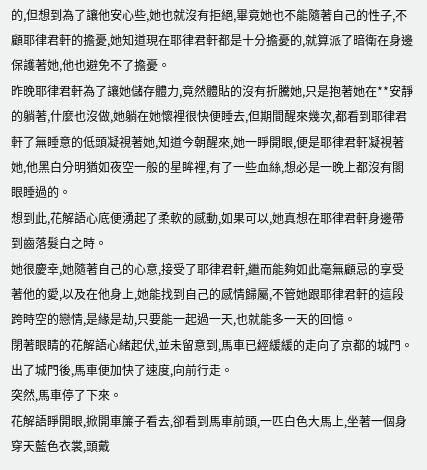的,但想到為了讓他安心些,她也就沒有拒絕,畢竟她也不能隨著自己的性子,不顧耶律君軒的擔憂,她知道現在耶律君軒都是十分擔憂的,就算派了暗衛在身邊保護著她,他也避免不了擔憂。
昨晚耶律君軒為了讓她儲存體力,竟然體貼的沒有折騰她,只是抱著她在**安靜的躺著,什麼也沒做,她躺在她懷裡很快便睡去,但期間醒來幾次,都看到耶律君軒了無睡意的低頭凝視著她,知道今朝醒來,她一睜開眼,便是耶律君軒凝視著她,他黑白分明猶如夜空一般的星眸裡,有了一些血絲,想必是一晚上都沒有閤眼睡過的。
想到此,花解語心底便湧起了柔軟的感動,如果可以,她真想在耶律君軒身邊帶到齒落髮白之時。
她很慶幸,她隨著自己的心意,接受了耶律君軒,繼而能夠如此毫無顧忌的享受著他的愛,以及在他身上,她能找到自己的感情歸屬,不管她跟耶律君軒的這段跨時空的戀情,是緣是劫,只要能一起過一天,也就能多一天的回憶。
閉著眼睛的花解語心緒起伏,並未留意到,馬車已經緩緩的走向了京都的城門。
出了城門後,馬車便加快了速度,向前行走。
突然,馬車停了下來。
花解語睜開眼,掀開車簾子看去,卻看到馬車前頭,一匹白色大馬上,坐著一個身穿天藍色衣裳,頭戴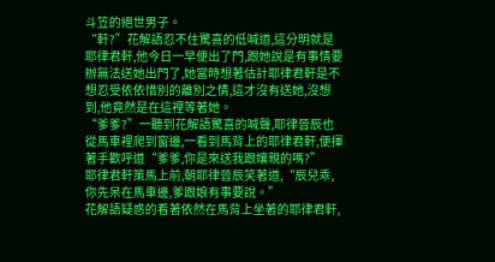斗笠的絕世男子。
“軒?”花解語忍不住驚喜的低喊道,這分明就是耶律君軒,他今日一早便出了門,跟她說是有事情要辦無法送她出門了,她當時想著估計耶律君軒是不想忍受依依惜別的離別之情,這才沒有送她,沒想到,他竟然是在這裡等著她。
“爹爹?”一聽到花解語驚喜的喊聲,耶律晉辰也從馬車裡爬到窗邊,一看到馬背上的耶律君軒,便揮著手歡呼道“爹爹,你是來送我跟孃親的嗎?”
耶律君軒策馬上前,朝耶律晉辰笑著道,“辰兒乖,你先呆在馬車邊,爹跟娘有事要說。”
花解語疑惑的看著依然在馬背上坐著的耶律君軒,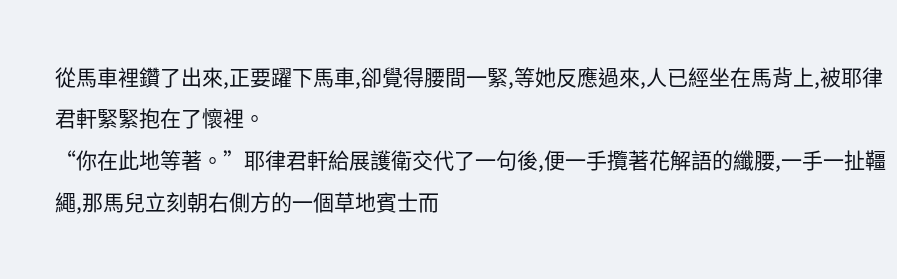從馬車裡鑽了出來,正要躍下馬車,卻覺得腰間一緊,等她反應過來,人已經坐在馬背上,被耶律君軒緊緊抱在了懷裡。
“你在此地等著。”耶律君軒給展護衛交代了一句後,便一手攬著花解語的纖腰,一手一扯韁繩,那馬兒立刻朝右側方的一個草地賓士而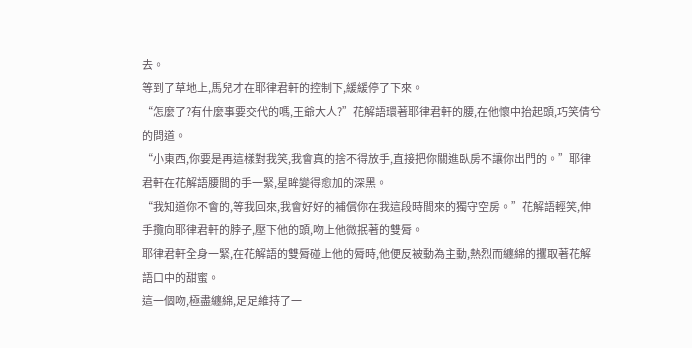去。
等到了草地上,馬兒才在耶律君軒的控制下,緩緩停了下來。
“怎麼了?有什麼事要交代的嗎,王爺大人?”花解語環著耶律君軒的腰,在他懷中抬起頭,巧笑倩兮的問道。
“小東西,你要是再這樣對我笑,我會真的捨不得放手,直接把你關進臥房不讓你出門的。”耶律君軒在花解語腰間的手一緊,星眸變得愈加的深黑。
“我知道你不會的,等我回來,我會好好的補償你在我這段時間來的獨守空房。”花解語輕笑,伸手攬向耶律君軒的脖子,壓下他的頭,吻上他微抿著的雙脣。
耶律君軒全身一緊,在花解語的雙脣碰上他的脣時,他便反被動為主動,熱烈而纏綿的攫取著花解語口中的甜蜜。
這一個吻,極盡纏綿,足足維持了一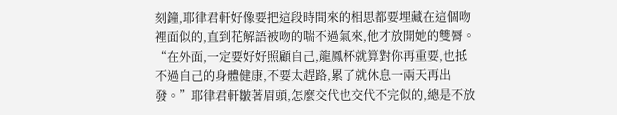刻鐘,耶律君軒好像要把這段時間來的相思都要埋藏在這個吻裡面似的,直到花解語被吻的喘不過氣來,他才放開她的雙脣。
“在外面,一定要好好照顧自己,龍鳳杯就算對你再重要,也抵不過自己的身體健康,不要太趕路,累了就休息一兩天再出發。”耶律君軒皺著眉頭,怎麼交代也交代不完似的,總是不放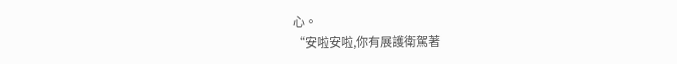心。
“安啦安啦,你有展護衛駕著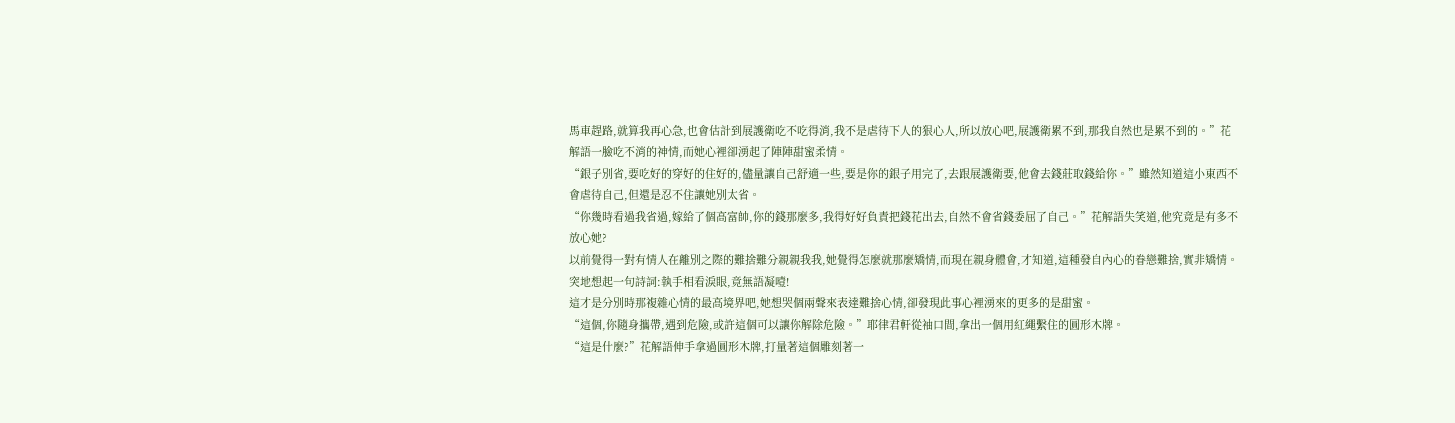馬車趕路,就算我再心急,也會估計到展護衛吃不吃得消,我不是虐待下人的狠心人,所以放心吧,展護衛累不到,那我自然也是累不到的。”花解語一臉吃不消的神情,而她心裡卻湧起了陣陣甜蜜柔情。
“銀子別省,要吃好的穿好的住好的,儘量讓自己舒適一些,要是你的銀子用完了,去跟展護衛要,他會去錢莊取錢給你。”雖然知道這小東西不會虐待自己,但還是忍不住讓她別太省。
“你幾時看過我省過,嫁給了個高富帥,你的錢那麼多,我得好好負責把錢花出去,自然不會省錢委屈了自己。”花解語失笑道,他究竟是有多不放心她?
以前覺得一對有情人在離別之際的難捨難分親親我我,她覺得怎麼就那麼矯情,而現在親身體會,才知道,這種發自內心的眷戀難捨,實非矯情。
突地想起一句詩詞:執手相看淚眼,竟無語凝噎!
這才是分別時那複雜心情的最高境界吧,她想哭個兩聲來表達難捨心情,卻發現此事心裡湧來的更多的是甜蜜。
“這個,你隨身攜帶,遇到危險,或許這個可以讓你解除危險。”耶律君軒從袖口間,拿出一個用紅繩繫住的圓形木牌。
“這是什麼?”花解語伸手拿過圓形木牌,打量著這個雕刻著一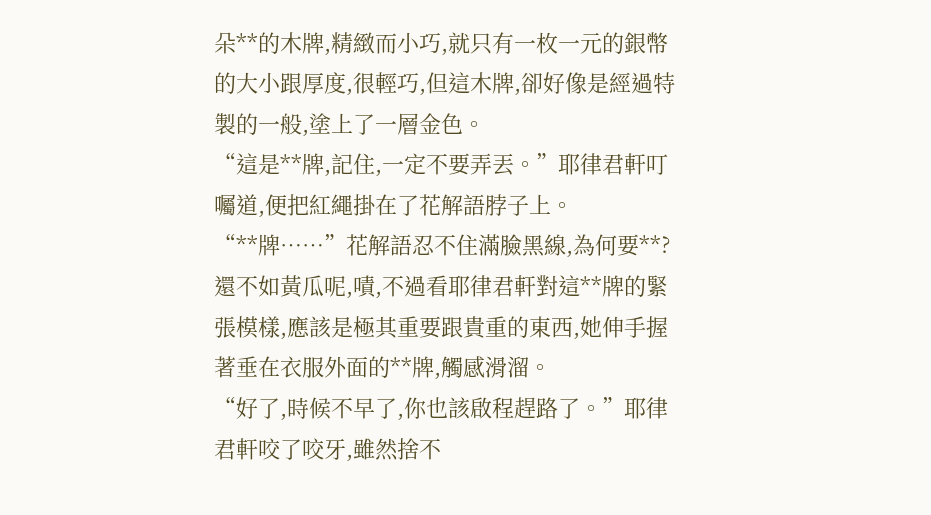朵**的木牌,精緻而小巧,就只有一枚一元的銀幣的大小跟厚度,很輕巧,但這木牌,卻好像是經過特製的一般,塗上了一層金色。
“這是**牌,記住,一定不要弄丟。”耶律君軒叮囑道,便把紅繩掛在了花解語脖子上。
“**牌……”花解語忍不住滿臉黑線,為何要**?還不如黃瓜呢,嘖,不過看耶律君軒對這**牌的緊張模樣,應該是極其重要跟貴重的東西,她伸手握著垂在衣服外面的**牌,觸感滑溜。
“好了,時候不早了,你也該啟程趕路了。”耶律君軒咬了咬牙,雖然捨不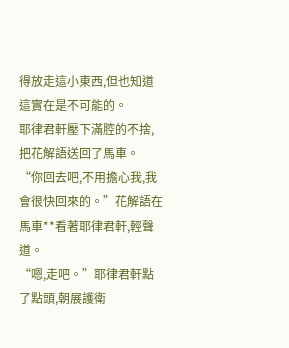得放走這小東西,但也知道這實在是不可能的。
耶律君軒壓下滿腔的不捨,把花解語送回了馬車。
“你回去吧,不用擔心我,我會很快回來的。”花解語在馬車**看著耶律君軒,輕聲道。
“嗯,走吧。”耶律君軒點了點頭,朝展護衛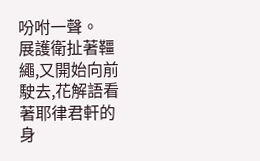吩咐一聲。
展護衛扯著韁繩,又開始向前駛去,花解語看著耶律君軒的身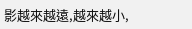影越來越遠,越來越小,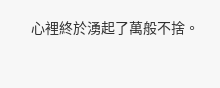心裡終於湧起了萬般不捨。